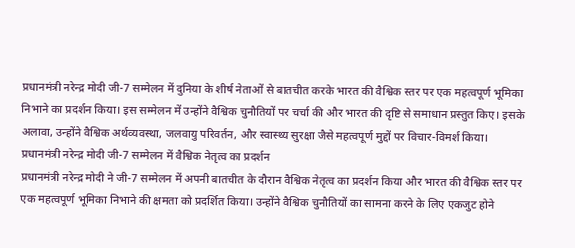प्रधानमंत्री नरेन्द्र मोदी जी-7 सम्मेलन में दुनिया के शीर्ष नेताओं से बातचीत करके भारत की वैश्विक स्तर पर एक महत्वपूर्ण भूमिका निभाने का प्रदर्शन किया। इस सम्मेलन में उन्होंने वैश्विक चुनौतियों पर चर्चा की और भारत की दृष्टि से समाधान प्रस्तुत किए। इसके अलावा, उन्होंने वैश्विक अर्थव्यवस्था, जलवायु परिवर्तन, और स्वास्थ्य सुरक्षा जैसे महत्वपूर्ण मुद्दों पर विचार-विमर्श किया।
प्रधानमंत्री नरेन्द्र मोदी जी-7 सम्मेलन में वैश्विक नेतृत्व का प्रदर्शन
प्रधानमंत्री नरेन्द्र मोदी ने जी-7 सम्मेलन में अपनी बातचीत के दौरान वैश्विक नेतृत्व का प्रदर्शन किया और भारत की वैश्विक स्तर पर एक महत्वपूर्ण भूमिका निभाने की क्षमता को प्रदर्शित किया। उन्होंने वैश्विक चुनौतियों का सामना करने के लिए एकजुट होने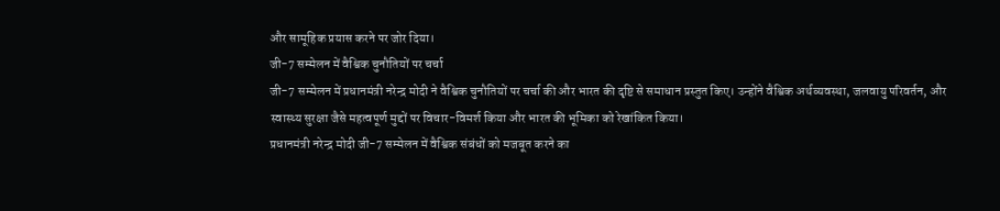और सामूहिक प्रयास करने पर जोर दिया।
जी-7 सम्मेलन में वैश्विक चुनौतियों पर चर्चा
जी-7 सम्मेलन में प्रधानमंत्री नरेन्द्र मोदी ने वैश्विक चुनौतियों पर चर्चा की और भारत की दृष्टि से समाधान प्रस्तुत किए। उन्होंने वैश्विक अर्थव्यवस्था, जलवायु परिवर्तन, और स्वास्थ्य सुरक्षा जैसे महत्वपूर्ण मुद्दों पर विचार-विमर्श किया और भारत की भूमिका को रेखांकित किया।
प्रधानमंत्री नरेन्द्र मोदी जी-7 सम्मेलन में वैश्विक संबंधों को मजबूत करने का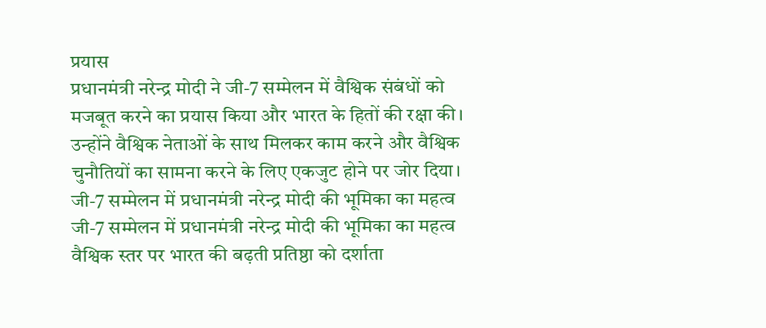प्रयास
प्रधानमंत्री नरेन्द्र मोदी ने जी-7 सम्मेलन में वैश्विक संबंधों को मजबूत करने का प्रयास किया और भारत के हितों की रक्षा की। उन्होंने वैश्विक नेताओं के साथ मिलकर काम करने और वैश्विक चुनौतियों का सामना करने के लिए एकजुट होने पर जोर दिया।
जी-7 सम्मेलन में प्रधानमंत्री नरेन्द्र मोदी की भूमिका का महत्व
जी-7 सम्मेलन में प्रधानमंत्री नरेन्द्र मोदी की भूमिका का महत्व वैश्विक स्तर पर भारत की बढ़ती प्रतिष्ठा को दर्शाता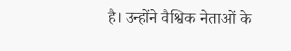है। उन्होंने वैश्विक नेताओं के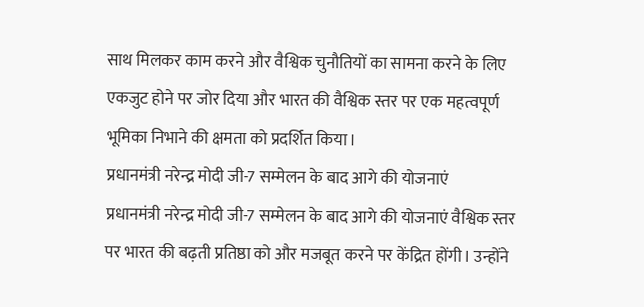साथ मिलकर काम करने और वैश्विक चुनौतियों का सामना करने के लिए एकजुट होने पर जोर दिया और भारत की वैश्विक स्तर पर एक महत्वपूर्ण भूमिका निभाने की क्षमता को प्रदर्शित किया।
प्रधानमंत्री नरेन्द्र मोदी जी-7 सम्मेलन के बाद आगे की योजनाएं
प्रधानमंत्री नरेन्द्र मोदी जी-7 सम्मेलन के बाद आगे की योजनाएं वैश्विक स्तर पर भारत की बढ़ती प्रतिष्ठा को और मजबूत करने पर केंद्रित होंगी। उन्होंने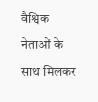वैश्विक नेताओं के साथ मिलकर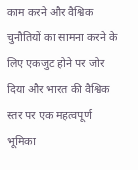काम करने और वैश्विक चुनौतियों का सामना करने के लिए एकजुट होने पर जोर दिया और भारत की वैश्विक स्तर पर एक महत्वपूर्ण भूमिका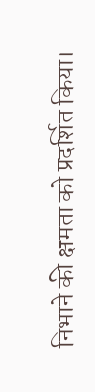निभाने की क्षमता को प्रदर्शित किया।